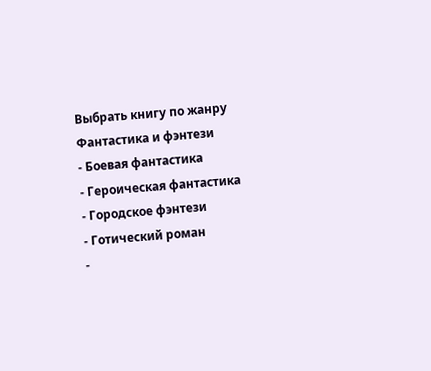Выбрать книгу по жанру
Фантастика и фэнтези
- Боевая фантастика
- Героическая фантастика
- Городское фэнтези
- Готический роман
-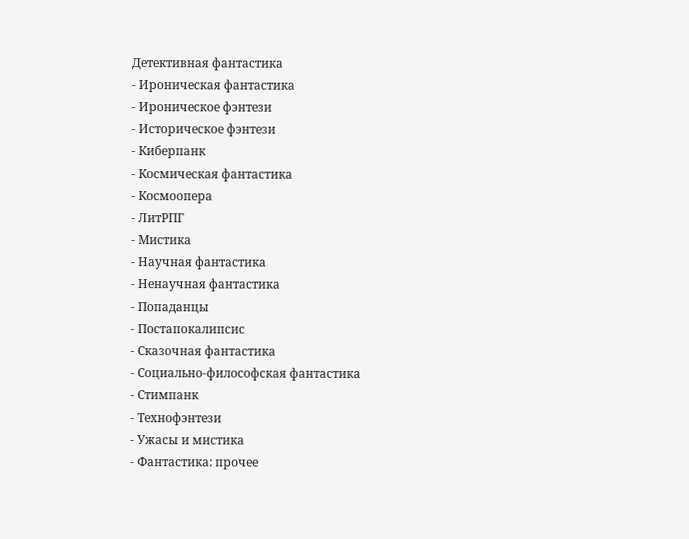Детективная фантастика
- Ироническая фантастика
- Ироническое фэнтези
- Историческое фэнтези
- Киберпанк
- Космическая фантастика
- Космоопера
- ЛитРПГ
- Мистика
- Научная фантастика
- Ненаучная фантастика
- Попаданцы
- Постапокалипсис
- Сказочная фантастика
- Социально-философская фантастика
- Стимпанк
- Технофэнтези
- Ужасы и мистика
- Фантастика: прочее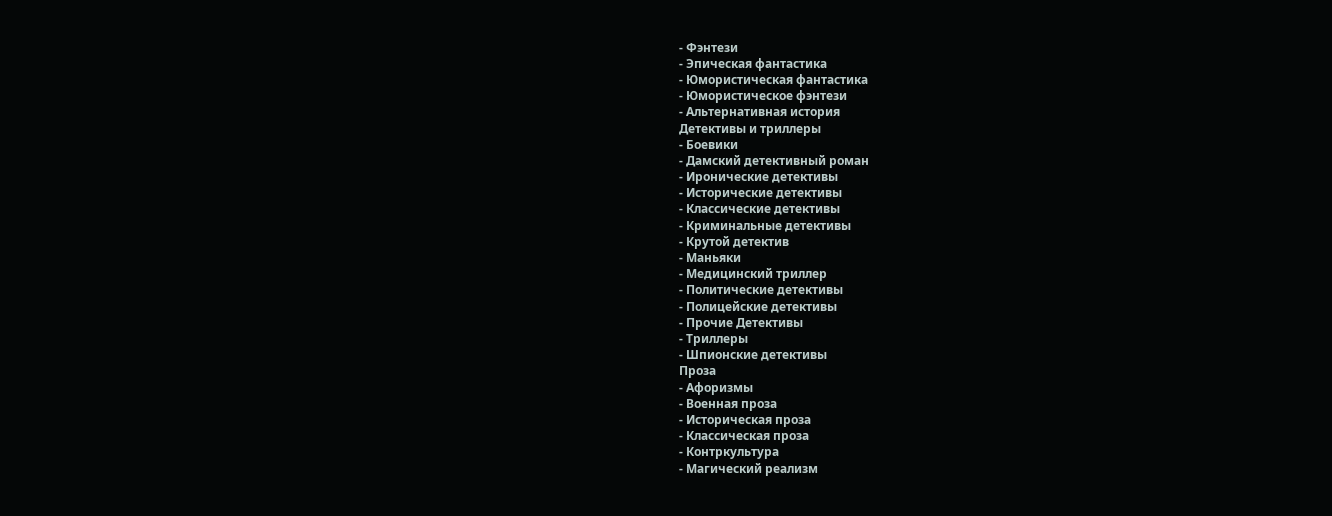- Фэнтези
- Эпическая фантастика
- Юмористическая фантастика
- Юмористическое фэнтези
- Альтернативная история
Детективы и триллеры
- Боевики
- Дамский детективный роман
- Иронические детективы
- Исторические детективы
- Классические детективы
- Криминальные детективы
- Крутой детектив
- Маньяки
- Медицинский триллер
- Политические детективы
- Полицейские детективы
- Прочие Детективы
- Триллеры
- Шпионские детективы
Проза
- Афоризмы
- Военная проза
- Историческая проза
- Классическая проза
- Контркультура
- Магический реализм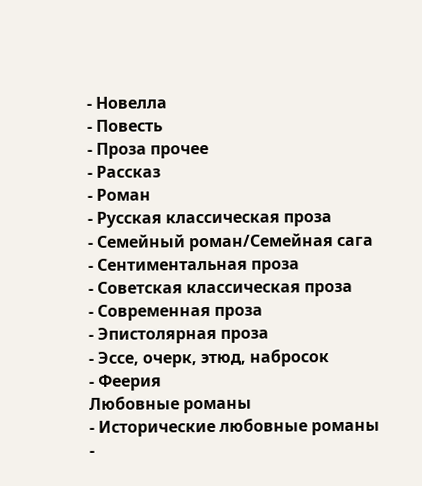- Новелла
- Повесть
- Проза прочее
- Рассказ
- Роман
- Русская классическая проза
- Семейный роман/Семейная сага
- Сентиментальная проза
- Советская классическая проза
- Современная проза
- Эпистолярная проза
- Эссе, очерк, этюд, набросок
- Феерия
Любовные романы
- Исторические любовные романы
-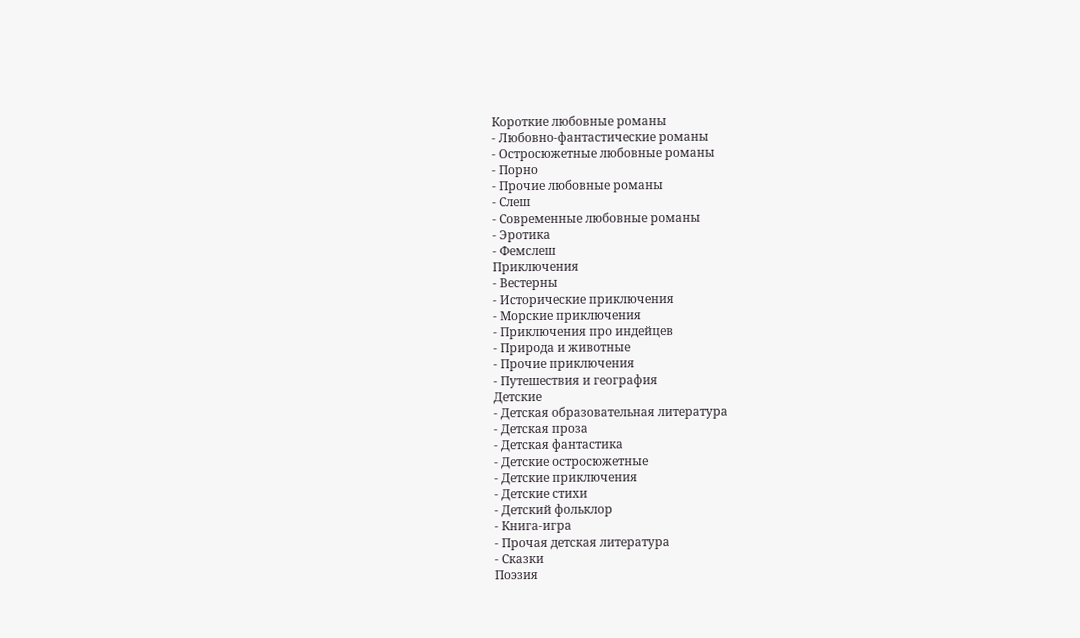Короткие любовные романы
- Любовно-фантастические романы
- Остросюжетные любовные романы
- Порно
- Прочие любовные романы
- Слеш
- Современные любовные романы
- Эротика
- Фемслеш
Приключения
- Вестерны
- Исторические приключения
- Морские приключения
- Приключения про индейцев
- Природа и животные
- Прочие приключения
- Путешествия и география
Детские
- Детская образовательная литература
- Детская проза
- Детская фантастика
- Детские остросюжетные
- Детские приключения
- Детские стихи
- Детский фольклор
- Книга-игра
- Прочая детская литература
- Сказки
Поэзия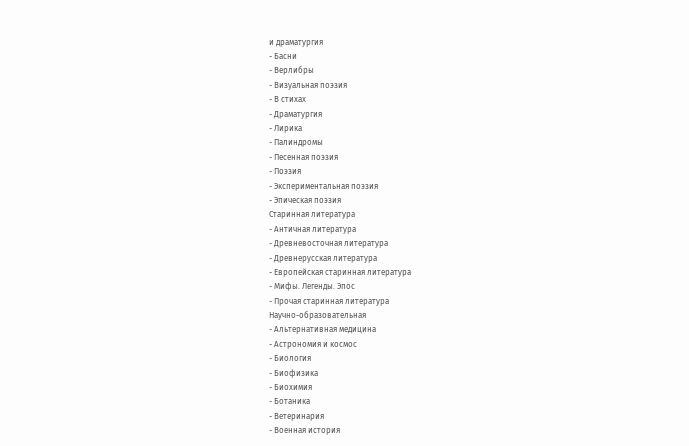и драматургия
- Басни
- Верлибры
- Визуальная поэзия
- В стихах
- Драматургия
- Лирика
- Палиндромы
- Песенная поэзия
- Поэзия
- Экспериментальная поэзия
- Эпическая поэзия
Старинная литература
- Античная литература
- Древневосточная литература
- Древнерусская литература
- Европейская старинная литература
- Мифы. Легенды. Эпос
- Прочая старинная литература
Научно-образовательная
- Альтернативная медицина
- Астрономия и космос
- Биология
- Биофизика
- Биохимия
- Ботаника
- Ветеринария
- Военная история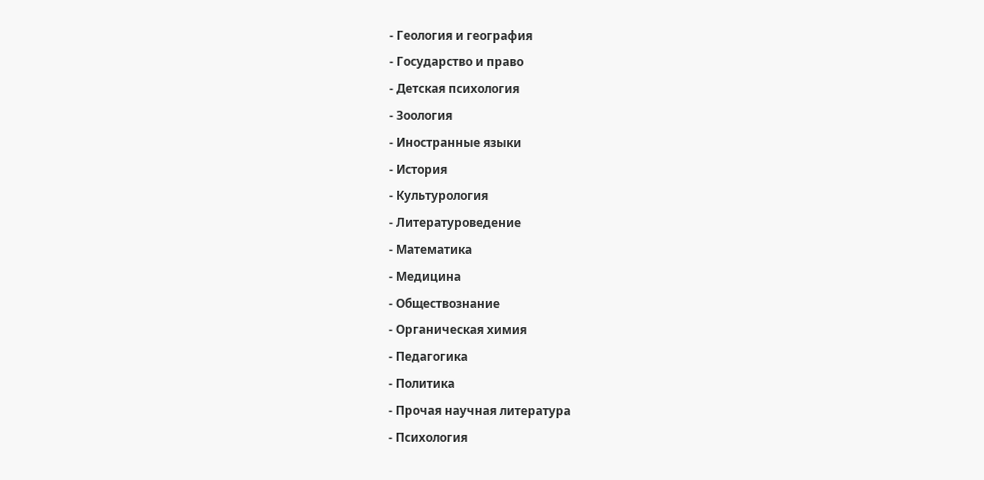- Геология и география
- Государство и право
- Детская психология
- Зоология
- Иностранные языки
- История
- Культурология
- Литературоведение
- Математика
- Медицина
- Обществознание
- Органическая химия
- Педагогика
- Политика
- Прочая научная литература
- Психология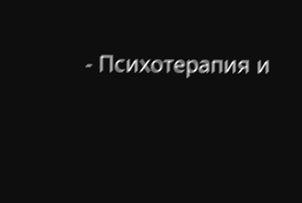- Психотерапия и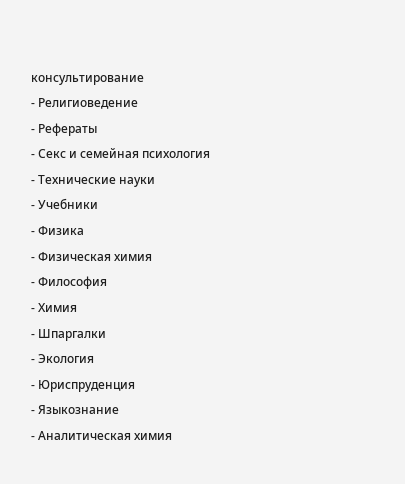консультирование
- Религиоведение
- Рефераты
- Секс и семейная психология
- Технические науки
- Учебники
- Физика
- Физическая химия
- Философия
- Химия
- Шпаргалки
- Экология
- Юриспруденция
- Языкознание
- Аналитическая химия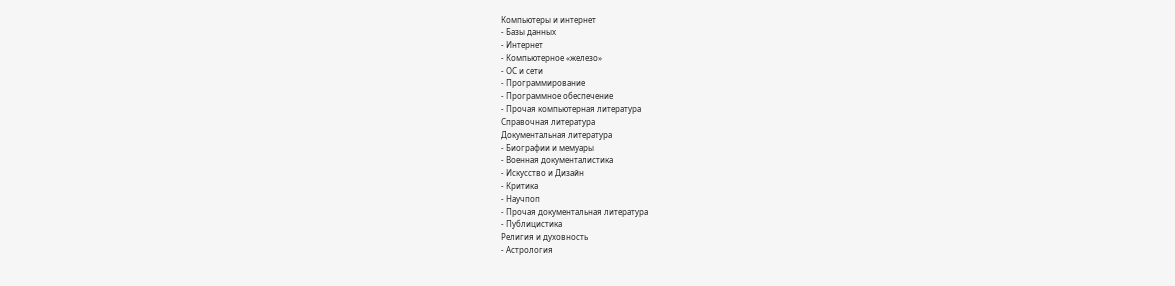Компьютеры и интернет
- Базы данных
- Интернет
- Компьютерное «железо»
- ОС и сети
- Программирование
- Программное обеспечение
- Прочая компьютерная литература
Справочная литература
Документальная литература
- Биографии и мемуары
- Военная документалистика
- Искусство и Дизайн
- Критика
- Научпоп
- Прочая документальная литература
- Публицистика
Религия и духовность
- Астрология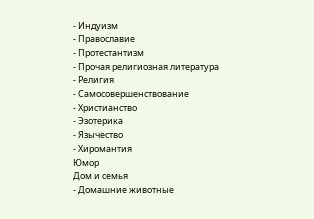- Индуизм
- Православие
- Протестантизм
- Прочая религиозная литература
- Религия
- Самосовершенствование
- Христианство
- Эзотерика
- Язычество
- Хиромантия
Юмор
Дом и семья
- Домашние животные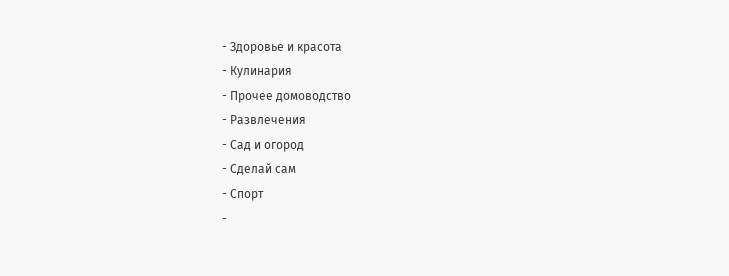- Здоровье и красота
- Кулинария
- Прочее домоводство
- Развлечения
- Сад и огород
- Сделай сам
- Спорт
-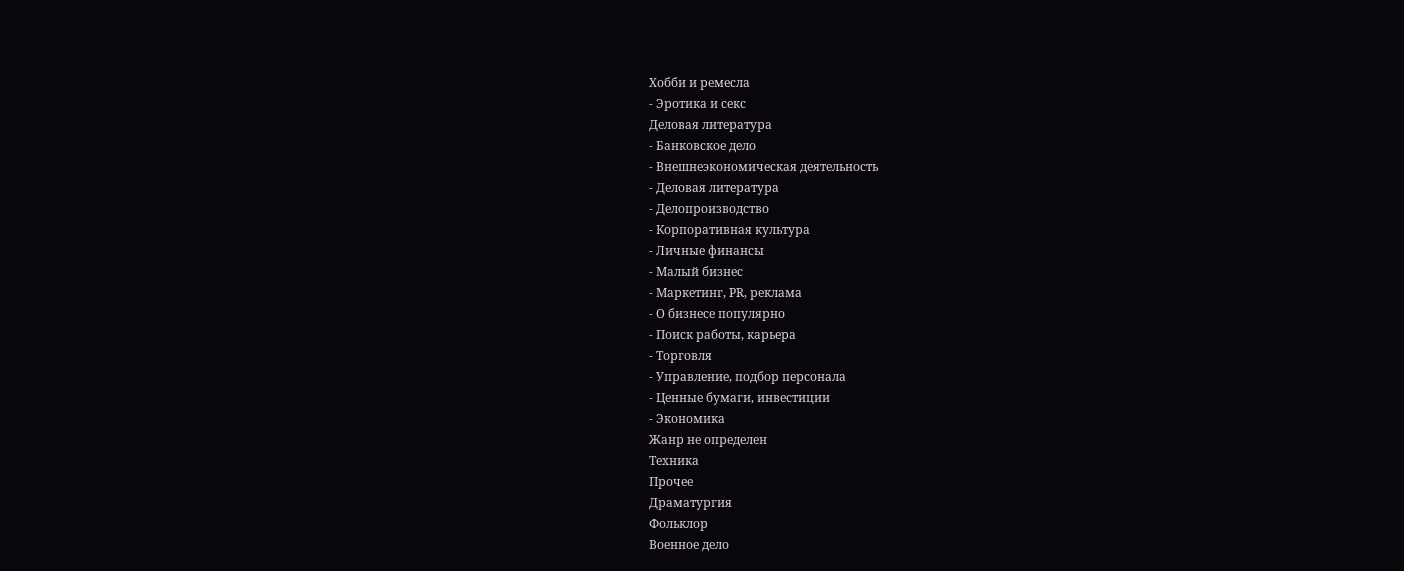Хобби и ремесла
- Эротика и секс
Деловая литература
- Банковское дело
- Внешнеэкономическая деятельность
- Деловая литература
- Делопроизводство
- Корпоративная культура
- Личные финансы
- Малый бизнес
- Маркетинг, PR, реклама
- О бизнесе популярно
- Поиск работы, карьера
- Торговля
- Управление, подбор персонала
- Ценные бумаги, инвестиции
- Экономика
Жанр не определен
Техника
Прочее
Драматургия
Фольклор
Военное дело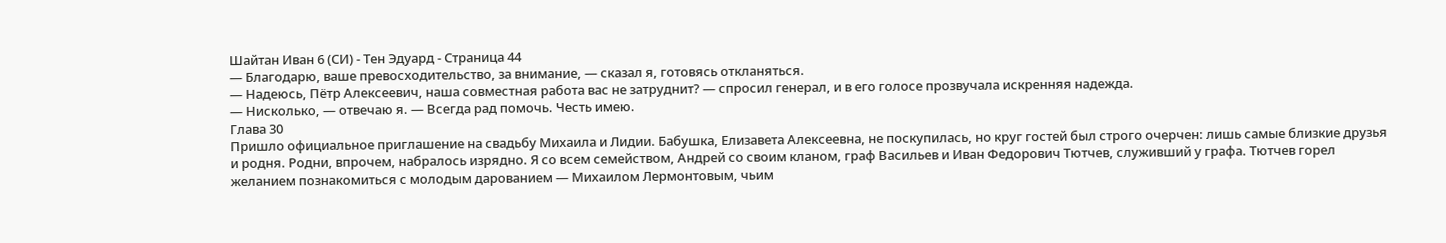Шайтан Иван 6 (СИ) - Тен Эдуард - Страница 44
— Благодарю, ваше превосходительство, за внимание, — сказал я, готовясь откланяться.
— Надеюсь, Пётр Алексеевич, наша совместная работа вас не затруднит? — спросил генерал, и в его голосе прозвучала искренняя надежда.
— Нисколько, — отвечаю я. — Всегда рад помочь. Честь имею.
Глава 30
Пришло официальное приглашение на свадьбу Михаила и Лидии. Бабушка, Елизавета Алексеевна, не поскупилась, но круг гостей был строго очерчен: лишь самые близкие друзья и родня. Родни, впрочем, набралось изрядно. Я со всем семейством, Андрей со своим кланом, граф Васильев и Иван Федорович Тютчев, служивший у графа. Тютчев горел желанием познакомиться с молодым дарованием — Михаилом Лермонтовым, чьим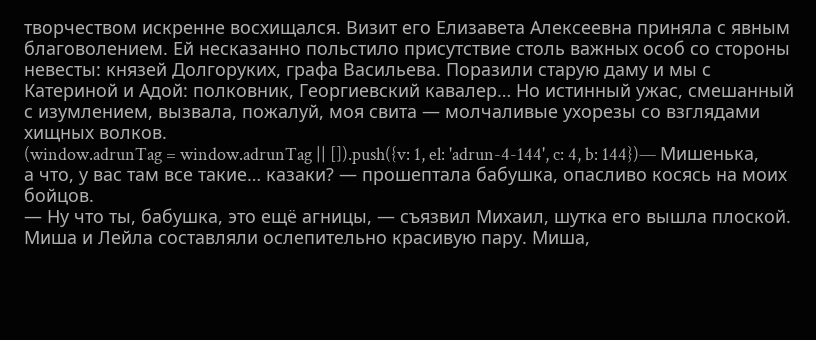творчеством искренне восхищался. Визит его Елизавета Алексеевна приняла с явным благоволением. Ей несказанно польстило присутствие столь важных особ со стороны невесты: князей Долгоруких, графа Васильева. Поразили старую даму и мы с Катериной и Адой: полковник, Георгиевский кавалер… Но истинный ужас, смешанный с изумлением, вызвала, пожалуй, моя свита — молчаливые ухорезы со взглядами хищных волков.
(window.adrunTag = window.adrunTag || []).push({v: 1, el: 'adrun-4-144', c: 4, b: 144})— Мишенька, а что, у вас там все такие… казаки? — прошептала бабушка, опасливо косясь на моих бойцов.
— Ну что ты, бабушка, это ещё агницы, — съязвил Михаил, шутка его вышла плоской.
Миша и Лейла составляли ослепительно красивую пару. Миша,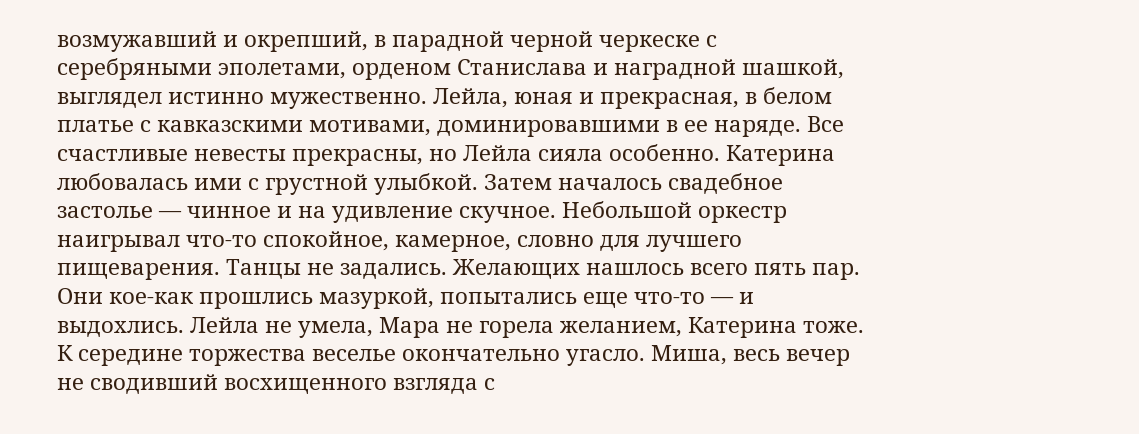возмужавший и окрепший, в парадной черной черкеске с серебряными эполетами, орденом Станислава и наградной шашкой, выглядел истинно мужественно. Лейла, юная и прекрасная, в белом платье с кавказскими мотивами, доминировавшими в ее наряде. Все счастливые невесты прекрасны, но Лейла сияла особенно. Катерина любовалась ими с грустной улыбкой. Затем началось свадебное застолье — чинное и на удивление скучное. Небольшой оркестр наигрывал что-то спокойное, камерное, словно для лучшего пищеварения. Танцы не задались. Желающих нашлось всего пять пар. Они кое-как прошлись мазуркой, попытались еще что-то — и выдохлись. Лейла не умела, Мара не горела желанием, Катерина тоже. К середине торжества веселье окончательно угасло. Миша, весь вечер не сводивший восхищенного взгляда с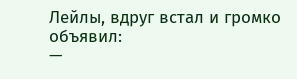Лейлы, вдруг встал и громко объявил:
—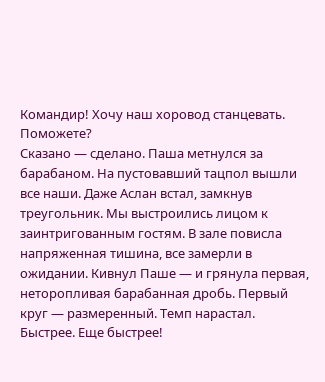Командир! Хочу наш хоровод станцевать. Поможете?
Сказано — сделано. Паша метнулся за барабаном. На пустовавший тацпол вышли все наши. Даже Аслан встал, замкнув треугольник. Мы выстроились лицом к заинтригованным гостям. В зале повисла напряженная тишина, все замерли в ожидании. Кивнул Паше — и грянула первая, неторопливая барабанная дробь. Первый круг — размеренный. Темп нарастал. Быстрее. Еще быстрее!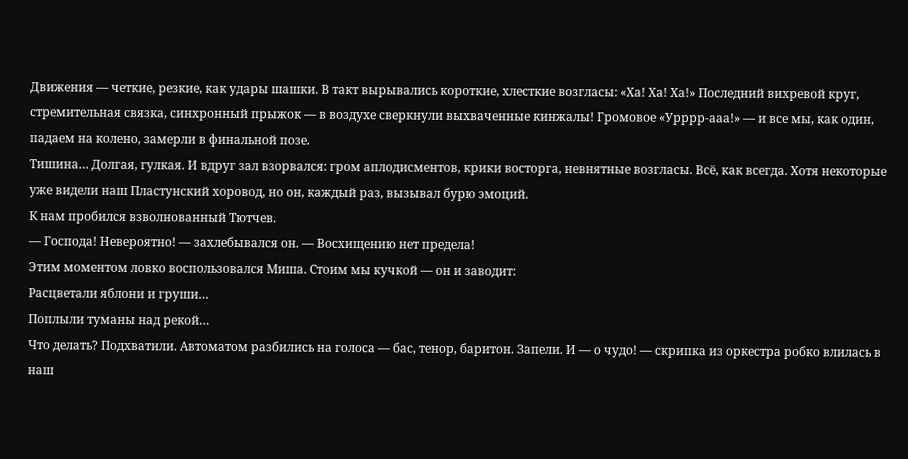Движения — четкие, резкие, как удары шашки. В такт вырывались короткие, хлесткие возгласы: «Ха! Ха! Ха!» Последний вихревой круг, стремительная связка, синхронный прыжок — в воздухе сверкнули выхваченные кинжалы! Громовое «Урррр-ааа!» — и все мы, как один, падаем на колено, замерли в финальной позе.
Тишина… Долгая, гулкая. И вдруг зал взорвался: гром аплодисментов, крики восторга, невнятные возгласы. Всё, как всегда. Хотя некоторые уже видели наш Пластунский хоровод, но он, каждый раз, вызывал бурю эмоций.
К нам пробился взволнованный Тютчев.
— Господа! Невероятно! — захлебывался он. — Восхищению нет предела!
Этим моментом ловко воспользовался Миша. Стоим мы кучкой — он и заводит:
Расцветали яблони и груши…
Поплыли туманы над рекой…
Что делать? Подхватили. Автоматом разбились на голоса — бас, тенор, баритон. Запели. И — о чудо! — скрипка из оркестра робко влилась в наш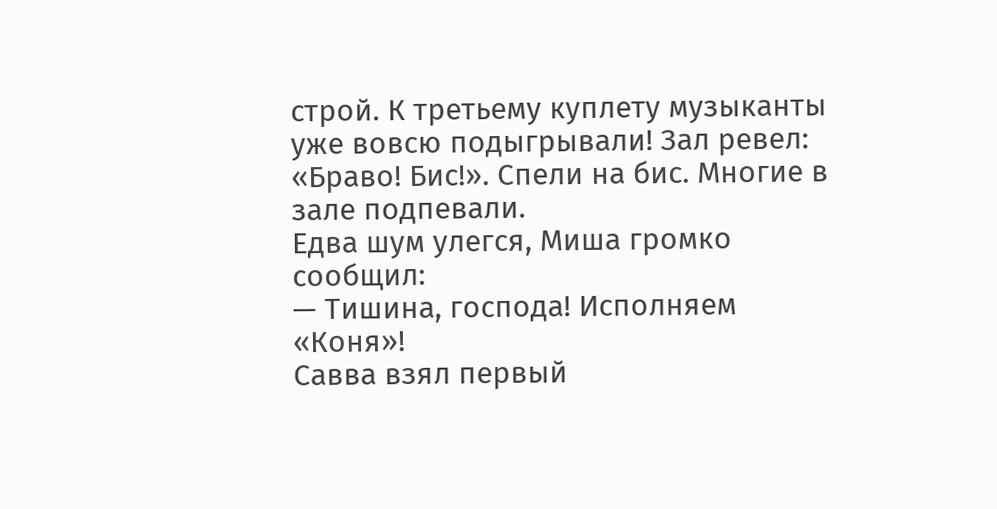строй. К третьему куплету музыканты уже вовсю подыгрывали! Зал ревел: «Браво! Бис!». Спели на бис. Многие в зале подпевали.
Едва шум улегся, Миша громко сообщил:
— Тишина, господа! Исполняем «Коня»!
Савва взял первый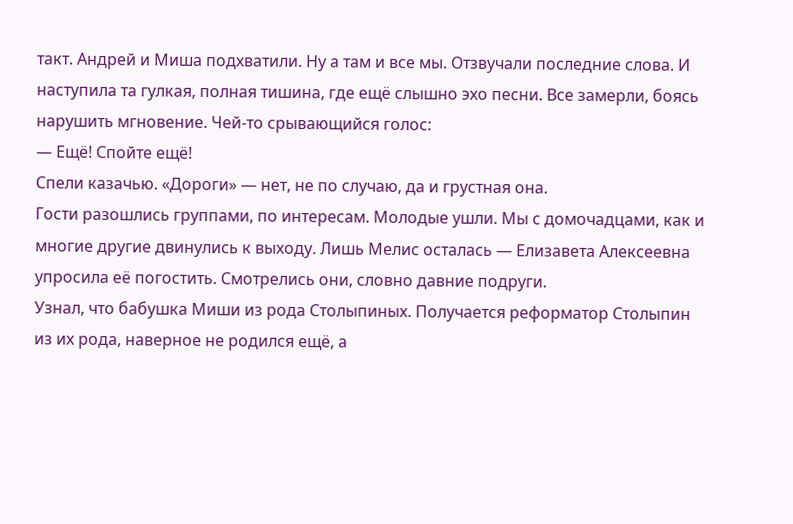такт. Андрей и Миша подхватили. Ну а там и все мы. Отзвучали последние слова. И наступила та гулкая, полная тишина, где ещё слышно эхо песни. Все замерли, боясь нарушить мгновение. Чей-то срывающийся голос:
— Ещё! Спойте ещё!
Спели казачью. «Дороги» — нет, не по случаю, да и грустная она.
Гости разошлись группами, по интересам. Молодые ушли. Мы с домочадцами, как и многие другие двинулись к выходу. Лишь Мелис осталась — Елизавета Алексеевна упросила её погостить. Смотрелись они, словно давние подруги.
Узнал, что бабушка Миши из рода Столыпиных. Получается реформатор Столыпин из их рода, наверное не родился ещё, а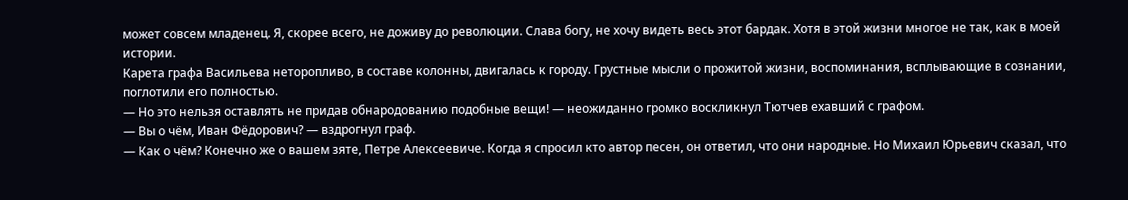может совсем младенец. Я, скорее всего, не доживу до революции. Слава богу, не хочу видеть весь этот бардак. Хотя в этой жизни многое не так, как в моей истории.
Карета графа Васильева неторопливо, в составе колонны, двигалась к городу. Грустные мысли о прожитой жизни, воспоминания, всплывающие в сознании, поглотили его полностью.
— Но это нельзя оставлять не придав обнародованию подобные вещи! — неожиданно громко воскликнул Тютчев ехавший с графом.
— Вы о чём, Иван Фёдорович? — вздрогнул граф.
— Как о чём? Конечно же о вашем зяте, Петре Алексеевиче. Когда я спросил кто автор песен, он ответил, что они народные. Но Михаил Юрьевич сказал, что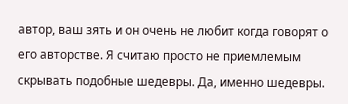автор, ваш зять и он очень не любит когда говорят о его авторстве. Я считаю просто не приемлемым скрывать подобные шедевры. Да, именно шедевры.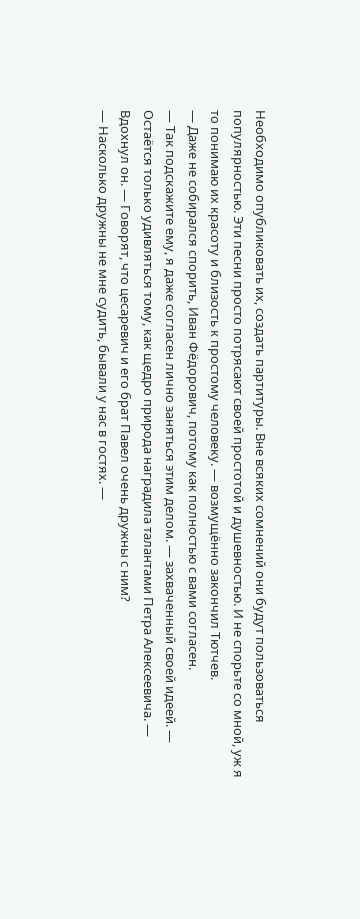Необходимо опубликовать их, создать партитуры. Вне всяких сомнений они будут пользоваться популярностью. Эти песни просто потрясают своей простотой и душевностью. И не спорьте со мной, уж я то понимаю их красоту и близость к простому человеку. — возмущённо закончил Тютчев.
— Даже не собирался спорить, Иван Фёдорович, потому как полностью с вами согласен.
— Так подскажите ему, я даже согласен лично заняться этим делом. — захваченный своей идеей. — Остаётся только удивляться тому, как щедро природа наградила талантами Петра Алексеевича. — Вдохнул он. — Говорят, что цесаревич и его брат Павел очень дружны с ним?
— Насколько дружны не мне судить, бывали у нас в гостях. —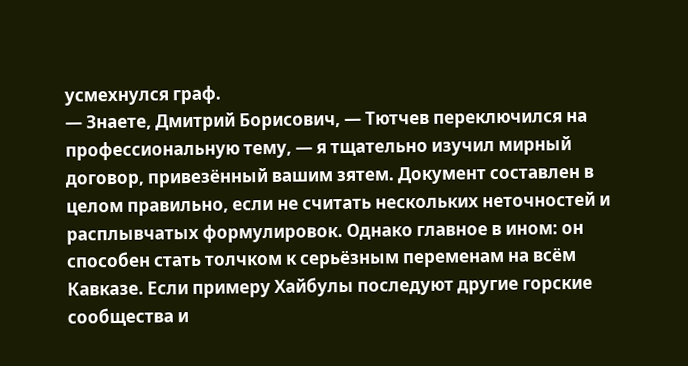усмехнулся граф.
— Знаете, Дмитрий Борисович, — Тютчев переключился на профессиональную тему, — я тщательно изучил мирный договор, привезённый вашим зятем. Документ составлен в целом правильно, если не считать нескольких неточностей и расплывчатых формулировок. Однако главное в ином: он способен стать толчком к серьёзным переменам на всём Кавказе. Если примеру Хайбулы последуют другие горские сообщества и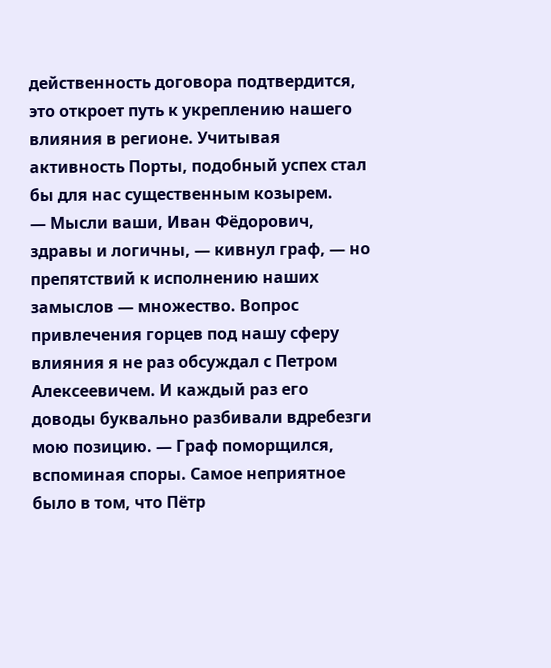действенность договора подтвердится, это откроет путь к укреплению нашего влияния в регионе. Учитывая активность Порты, подобный успех стал бы для нас существенным козырем.
— Мысли ваши, Иван Фёдорович, здравы и логичны, — кивнул граф, — но препятствий к исполнению наших замыслов — множество. Вопрос привлечения горцев под нашу сферу влияния я не раз обсуждал с Петром Алексеевичем. И каждый раз его доводы буквально разбивали вдребезги мою позицию. — Граф поморщился, вспоминая споры. Самое неприятное было в том, что Пётр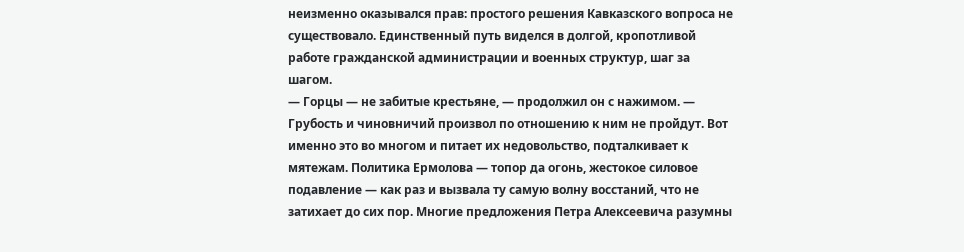неизменно оказывался прав: простого решения Кавказского вопроса не существовало. Единственный путь виделся в долгой, кропотливой работе гражданской администрации и военных структур, шаг за шагом.
— Горцы — не забитые крестьяне, — продолжил он с нажимом. — Грубость и чиновничий произвол по отношению к ним не пройдут. Вот именно это во многом и питает их недовольство, подталкивает к мятежам. Политика Ермолова — топор да огонь, жестокое силовое подавление — как раз и вызвала ту самую волну восстаний, что не затихает до сих пор. Многие предложения Петра Алексеевича разумны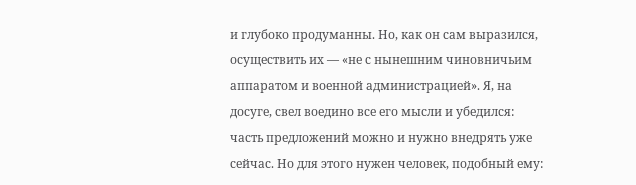и глубоко продуманны. Но, как он сам выразился, осуществить их — «не с нынешним чиновничьим аппаратом и военной администрацией». Я, на досуге, свел воедино все его мысли и убедился: часть предложений можно и нужно внедрять уже сейчас. Но для этого нужен человек, подобный ему: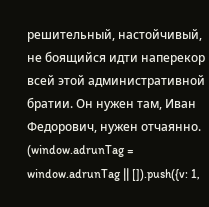решительный, настойчивый, не боящийся идти наперекор всей этой административной братии. Он нужен там, Иван Федорович, нужен отчаянно.
(window.adrunTag = window.adrunTag || []).push({v: 1,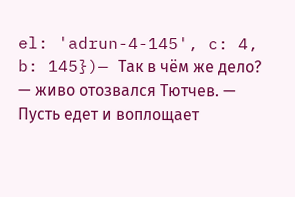el: 'adrun-4-145', c: 4, b: 145})— Так в чём же дело? — живо отозвался Тютчев. — Пусть едет и воплощает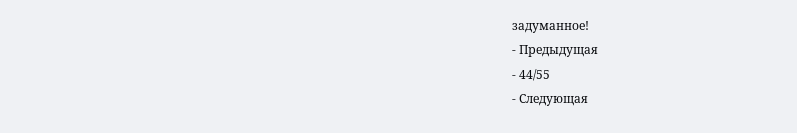задуманное!
- Предыдущая
- 44/55
- Следующая